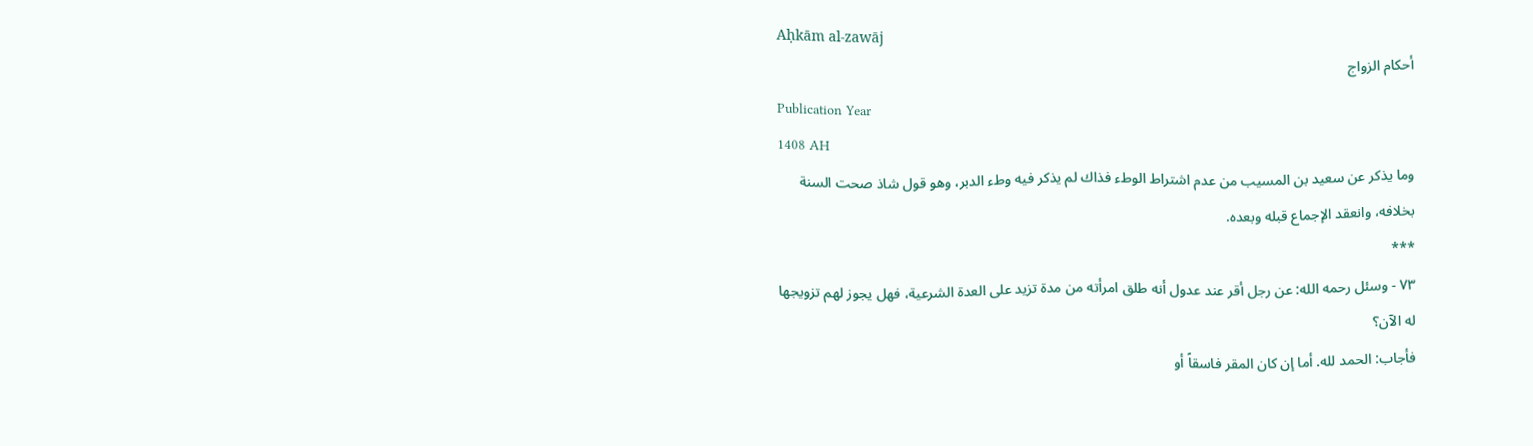Aḥkām al-zawāj
أحكام الزواج
Publication Year
1408 AH
وما يذكر عن سعيد بن المسيب من عدم اشتراط الوطء فذاك لم يذكر فيه وطء الدبر، وهو قول شاذ صحت السنة بخلافه، وانعقد الإجماع قبله وبعده.
***
٧٣ - وسئل رحمه الله: عن رجل أقر عند عدول أنه طلق امرأته من مدة تزيد على العدة الشرعية، فهل يجوز لهم تزويجها له الآن؟
فأجاب: الحمد لله. أما إن كان المقر فاسقاً أو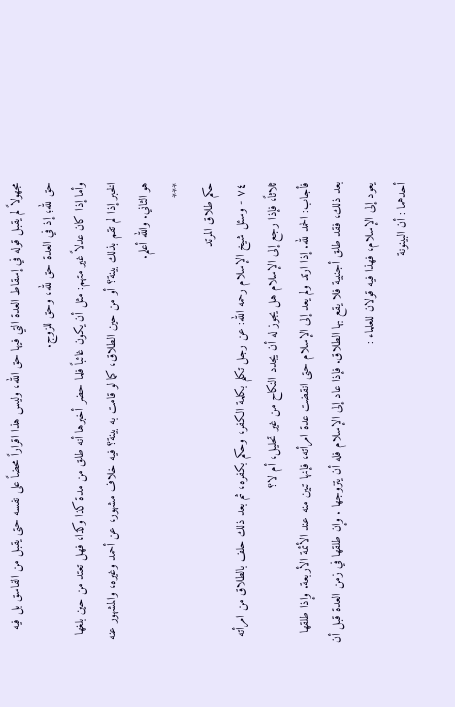مجهولاً لم يقبل قوله في إسقاط العدة التي فيها حق الله، وليس هذا اقراراً محضاً على نفسه حتى يقبل من الفاسق بل فيه حق لله؛ إذ في العدة حق لله، وحق للزوج.
وأما إذا كان عدلاً غير متهم: مثل أن يكون غائباً فلما حضر أخبرها أنه طلق من مدة كذا وكذا، فهل تعتد من حين بلغها الخبر إذا لم تقم بذلك بينة؟ أو من حين الطلاق، كما لو قامت به بينة؟ فيه خلاف مشهور، عن أحمد وغيره، والمشهور عنه هو الثاني. والله أعلم.
***
حكم طلاق المرتد
٧٤ - وسئل شيخ الإسلام رحمه الله: عن رجل تكلم بكلمة الكفر، وحكم بكفره، ثم بعد ذلك حلف بالطلاق من امرأته ثلاثاً، فإذا رجع إلى الإسلام هل يجوز له أن يجدد النكاح من غير تحليل، أم لا؟
فأجاب: الحمد لله. إذا ارتد ولم يعد إلى الإسلام حتى انقضت عدة امرأته، فإنها تبين منه عند الأئمة الأربعة. وإذا طلقها بعد ذلك، فقد طلق أجنبية فلا يقع بها الطلاق. فإذا عاد إلى الإسلام فله أن يتزوجها . وإن طلقها في زمن العدة قبل أن يعود إلى الإسلام، فهذا فيه قولان للعلماء :
أحدهما : أن البينونة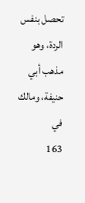تحصل بنفس الردة، وهو مذهب أبي حنيفة، ومالك في
163